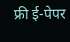फ्री ई-पेपर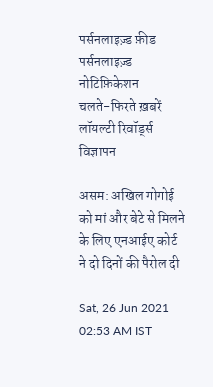पर्सनलाइज़्ड फ़ीड
पर्सनलाइज़्ड नोटिफ़िकेशन
चलते-फिरते ख़बरें
लॉयल्टी रिवॉर्ड्स
विज्ञापन

असम: अखिल गोगोई को मां और बेटे से मिलने के लिए एनआईए कोर्ट ने दो दिनों की पैरोल दी

Sat, 26 Jun 2021 02:53 AM IST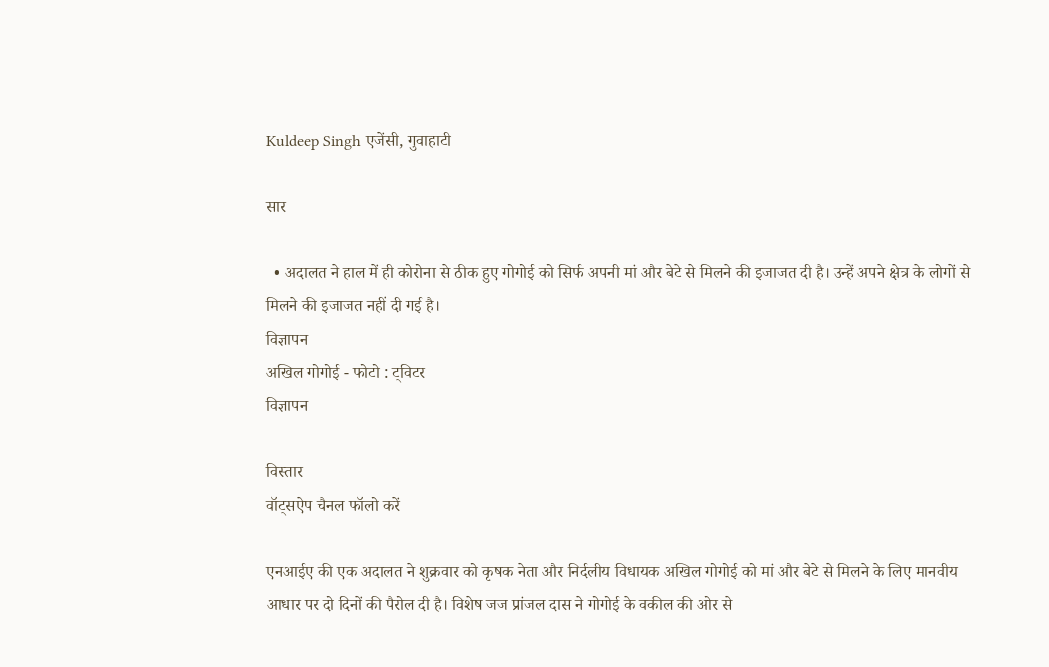Kuldeep Singh एजेंसी, गुवाहाटी

सार

  • अदालत ने हाल में ही कोरोना से ठीक हुए गोगोई को सिर्फ अपनी मां और बेटे से मिलने की इजाजत दी है। उन्हें अपने क्षेत्र के लोगों से मिलने की इजाजत नहीं दी गई है।
विज्ञापन
अखिल गोगोई - फोटो : ट्विटर
विज्ञापन

विस्तार
वॉट्सऐप चैनल फॉलो करें

एनआईए की एक अदालत ने शुक्रवार को कृषक नेता और निर्दलीय विधायक अखिल गोगोई को मां और बेटे से मिलने के लिए मानवीय आधार पर दो दिनों की पैरोल दी है। विशेष जज प्रांजल दास ने गोगोई के वकील की ओर से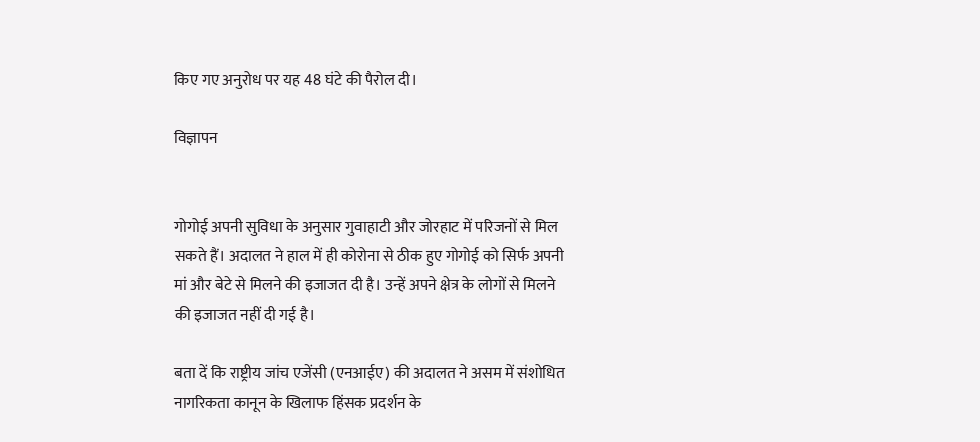किए गए अनुरोध पर यह 48 घंटे की पैरोल दी।

विज्ञापन


गोगोई अपनी सुविधा के अनुसार गुवाहाटी और जोरहाट में परिजनों से मिल सकते हैं। अदालत ने हाल में ही कोरोना से ठीक हुए गोगोई को सिर्फ अपनी मां और बेटे से मिलने की इजाजत दी है। उन्हें अपने क्षेत्र के लोगों से मिलने की इजाजत नहीं दी गई है।

बता दें कि राष्ट्रीय जांच एजेंसी (एनआईए) की अदालत ने असम में संशोधित नागरिकता कानून के खिलाफ हिंसक प्रदर्शन के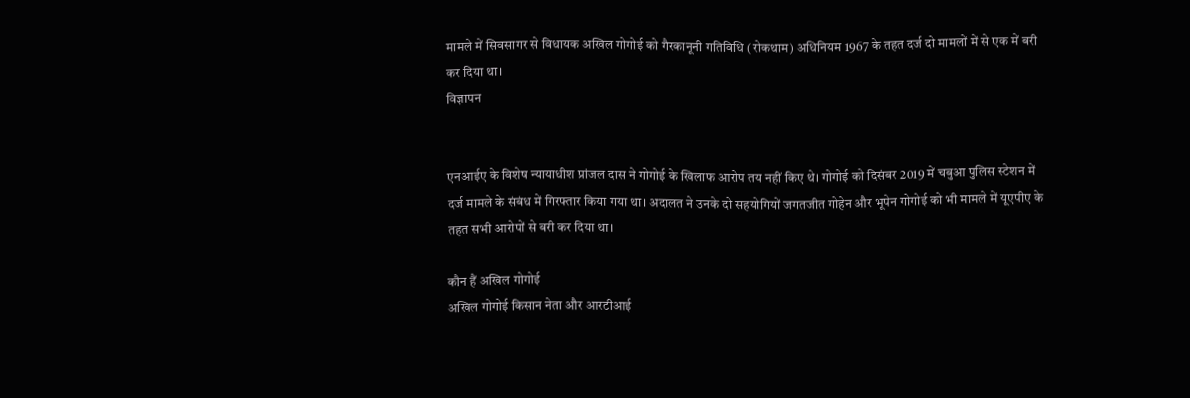मामले में सिवसागर से विधायक अखिल गोगोई को गैरकानूनी गतिविधि (रोकथाम) अधिनियम 1967 के तहत दर्ज दो मामलों में से एक में बरी कर दिया था।
विज्ञापन


एनआईए के विशेष न्यायाधीश प्रांजल दास ने गोगोई के खिलाफ आरोप तय नहीं किए थे। गोगोई को दिसंबर 2019 में चबुआ पुलिस स्टेशन में दर्ज मामले के संबंध में गिरफ्तार किया गया था। अदालत ने उनके दो सहयोगियों जगतजीत गोहेन और भूपेन गोगोई को भी मामले में यूएपीए के तहत सभी आरोपों से बरी कर दिया था।

कौन हैं अखिल गोगोई
अखिल गोगोई किसान नेता और आरटीआई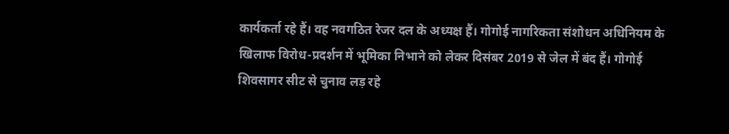कार्यकर्ता रहे हैं। वह नवगठित रेजर दल के अध्यक्ष हैं। गोगोई नागरिकता संशोधन अधिनियम के खिलाफ विरोध-प्रदर्शन में भूमिका निभाने को लेकर दिसंबर 2019 से जेल में बंद हैं। गोगोई शिवसागर सीट से चुनाव लड़ रहे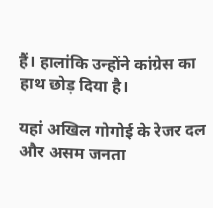हैं। हालांकि उन्होंने कांग्रेस का हाथ छोड़ दिया है।

यहां अखिल गोगोई के रेजर दल और असम जनता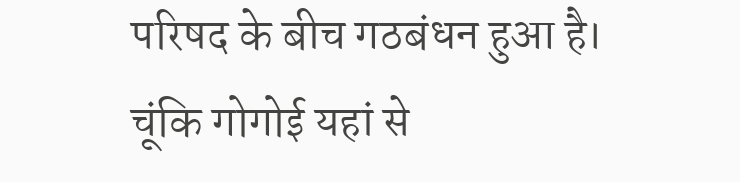परिषद के बीच गठबंधन हुआ है। चूंकि गोगोई यहां से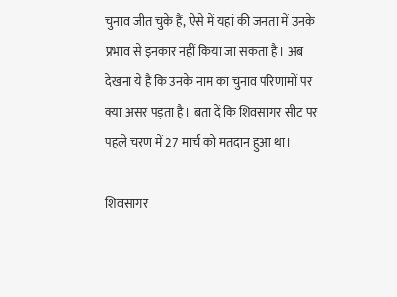चुनाव जीत चुके हैं, ऐसे में यहां की जनता में उनके प्रभाव से इनकार नहीं किया जा सकता है। अब देखना ये है कि उनके नाम का चुनाव परिणामों पर क्या असर पड़ता है। बता दें कि शिवसागर सीट पर पहले चरण में 27 मार्च को मतदान हुआ था।

शिवसागर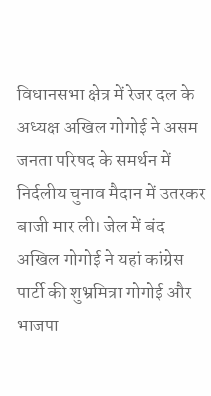विधानसभा क्षेत्र में रेजर दल के अध्यक्ष अखिल गोगोई ने असम जनता परिषद के समर्थन में निर्दलीय चुनाव मैदान में उतरकर बाजी मार ली। जेल में बंद अखिल गोगोई ने यहां कांग्रेस पार्टी की शुभ्रमित्रा गोगोई और भाजपा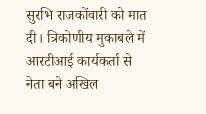सुरभि राजकोंवारी को मात दी। त्रिकोणीय मुकाबले में आरटीआई कार्यकर्ता से नेता बने अखिल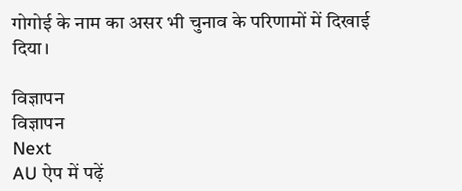गोगोई के नाम का असर भी चुनाव के परिणामों में दिखाई दिया।

विज्ञापन
विज्ञापन
Next
AU ऐप में पढ़ें